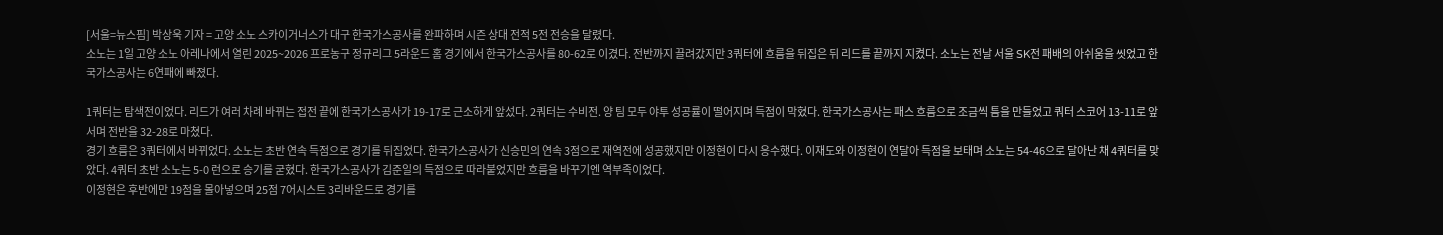[서울=뉴스핌] 박상욱 기자 = 고양 소노 스카이거너스가 대구 한국가스공사를 완파하며 시즌 상대 전적 5전 전승을 달렸다.
소노는 1일 고양 소노 아레나에서 열린 2025~2026 프로농구 정규리그 5라운드 홈 경기에서 한국가스공사를 80-62로 이겼다. 전반까지 끌려갔지만 3쿼터에 흐름을 뒤집은 뒤 리드를 끝까지 지켰다. 소노는 전날 서울 SK전 패배의 아쉬움을 씻었고 한국가스공사는 6연패에 빠졌다.

1쿼터는 탐색전이었다. 리드가 여러 차례 바뀌는 접전 끝에 한국가스공사가 19-17로 근소하게 앞섰다. 2쿼터는 수비전. 양 팀 모두 야투 성공률이 떨어지며 득점이 막혔다. 한국가스공사는 패스 흐름으로 조금씩 틈을 만들었고 쿼터 스코어 13-11로 앞서며 전반을 32-28로 마쳤다.
경기 흐름은 3쿼터에서 바뀌었다. 소노는 초반 연속 득점으로 경기를 뒤집었다. 한국가스공사가 신승민의 연속 3점으로 재역전에 성공했지만 이정현이 다시 응수했다. 이재도와 이정현이 연달아 득점을 보태며 소노는 54-46으로 달아난 채 4쿼터를 맞았다. 4쿼터 초반 소노는 5-0 런으로 승기를 굳혔다. 한국가스공사가 김준일의 득점으로 따라붙었지만 흐름을 바꾸기엔 역부족이었다.
이정현은 후반에만 19점을 몰아넣으며 25점 7어시스트 3리바운드로 경기를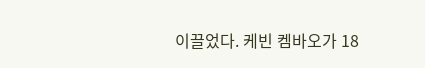이끌었다. 케빈 켐바오가 18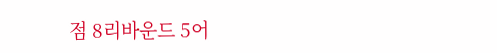점 8리바운드 5어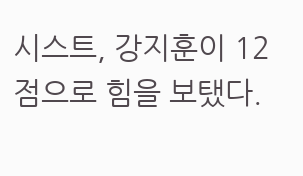시스트, 강지훈이 12점으로 힘을 보탰다.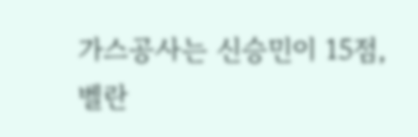가스공사는 신승민이 15점, 벨란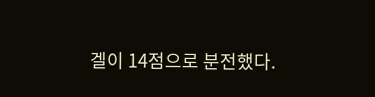겔이 14점으로 분전했다.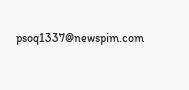psoq1337@newspim.com